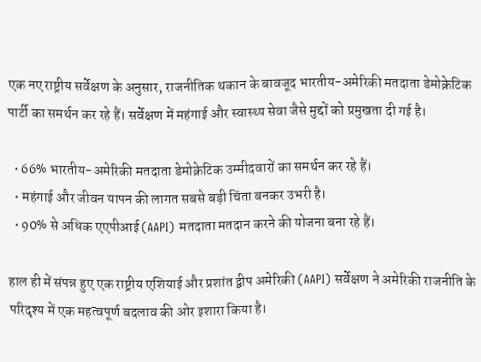एक नए राष्ट्रीय सर्वेक्षण के अनुसार, राजनीतिक थकान के बावजूद भारतीय-अमेरिकी मतदाता डेमोक्रेटिक पार्टी का समर्थन कर रहे हैं। सर्वेक्षण में महंगाई और स्वास्थ्य सेवा जैसे मुद्दों को प्रमुखता दी गई है।

  • 66% भारतीय-अमेरिकी मतदाता डेमोक्रेटिक उम्मीदवारों का समर्थन कर रहे हैं।
  • महंगाई और जीवन यापन की लागत सबसे बड़ी चिंता बनकर उभरी है।
  • 90% से अधिक एएपीआई (AAPI) मतदाता मतदान करने की योजना बना रहे हैं।

हाल ही में संपन्न हुए एक राष्ट्रीय एशियाई और प्रशांत द्वीप अमेरिकी (AAPI) सर्वेक्षण ने अमेरिकी राजनीति के परिदृश्य में एक महत्वपूर्ण बदलाव की ओर इशारा किया है।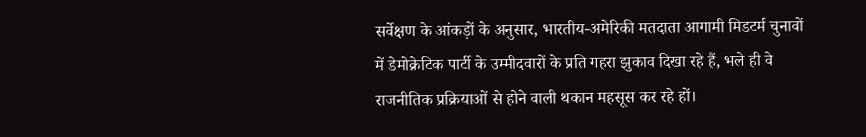सर्वेक्षण के आंकड़ों के अनुसार, भारतीय-अमेरिकी मतदाता आगामी मिडटर्म चुनावों में डेमोक्रेटिक पार्टी के उम्मीदवारों के प्रति गहरा झुकाव दिखा रहे हैं, भले ही वे राजनीतिक प्रक्रियाओं से होने वाली थकान महसूस कर रहे हों।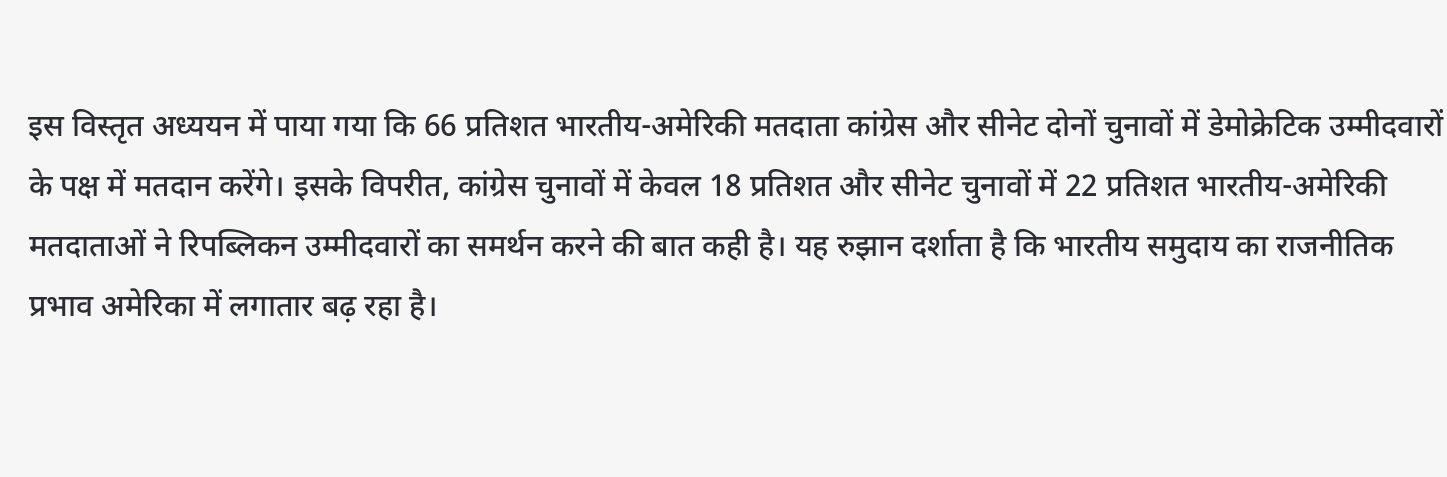इस विस्तृत अध्ययन में पाया गया कि 66 प्रतिशत भारतीय-अमेरिकी मतदाता कांग्रेस और सीनेट दोनों चुनावों में डेमोक्रेटिक उम्मीदवारों के पक्ष में मतदान करेंगे। इसके विपरीत, कांग्रेस चुनावों में केवल 18 प्रतिशत और सीनेट चुनावों में 22 प्रतिशत भारतीय-अमेरिकी मतदाताओं ने रिपब्लिकन उम्मीदवारों का समर्थन करने की बात कही है। यह रुझान दर्शाता है कि भारतीय समुदाय का राजनीतिक प्रभाव अमेरिका में लगातार बढ़ रहा है।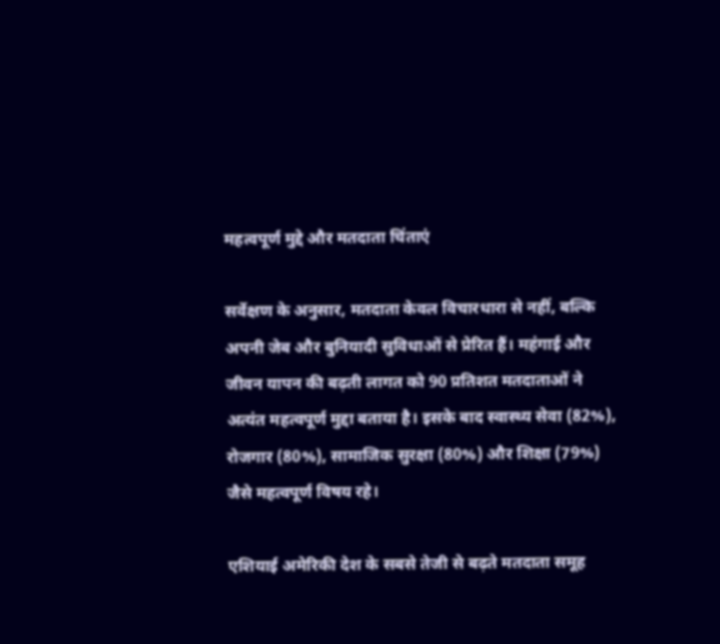महत्वपूर्ण मुद्दे और मतदाता चिंताएं

सर्वेक्षण के अनुसार, मतदाता केवल विचारधारा से नहीं, बल्कि अपनी जेब और बुनियादी सुविधाओं से प्रेरित हैं। महंगाई और जीवन यापन की बढ़ती लागत को 90 प्रतिशत मतदाताओं ने अत्यंत महत्वपूर्ण मुद्दा बताया है। इसके बाद स्वास्थ्य सेवा (82%), रोजगार (80%), सामाजिक सुरक्षा (80%) और शिक्षा (79%) जैसे महत्वपूर्ण विषय रहे।

एशियाई अमेरिकी देश के सबसे तेजी से बढ़ते मतदाता समूह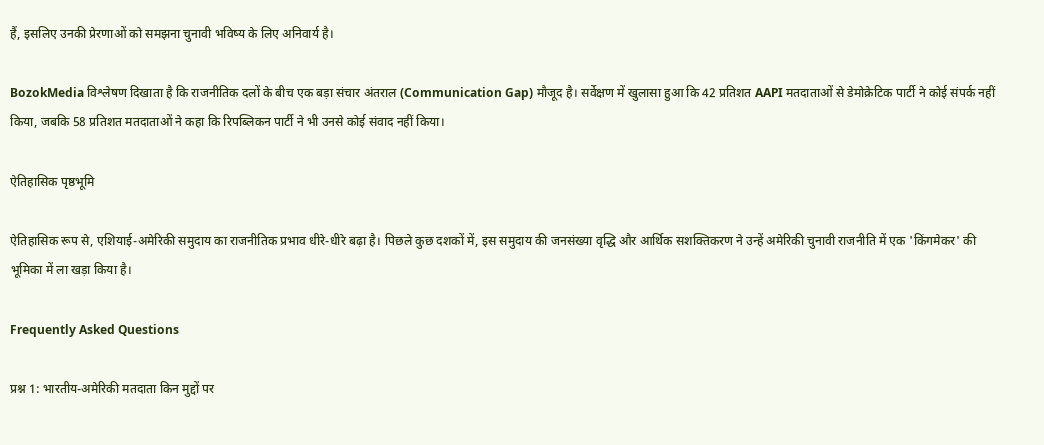हैं, इसलिए उनकी प्रेरणाओं को समझना चुनावी भविष्य के लिए अनिवार्य है।

BozokMedia विश्लेषण दिखाता है कि राजनीतिक दलों के बीच एक बड़ा संचार अंतराल (Communication Gap) मौजूद है। सर्वेक्षण में खुलासा हुआ कि 42 प्रतिशत AAPI मतदाताओं से डेमोक्रेटिक पार्टी ने कोई संपर्क नहीं किया, जबकि 58 प्रतिशत मतदाताओं ने कहा कि रिपब्लिकन पार्टी ने भी उनसे कोई संवाद नहीं किया।

ऐतिहासिक पृष्ठभूमि

ऐतिहासिक रूप से, एशियाई-अमेरिकी समुदाय का राजनीतिक प्रभाव धीरे-धीरे बढ़ा है। पिछले कुछ दशकों में, इस समुदाय की जनसंख्या वृद्धि और आर्थिक सशक्तिकरण ने उन्हें अमेरिकी चुनावी राजनीति में एक 'किंगमेकर' की भूमिका में ला खड़ा किया है।

Frequently Asked Questions

प्रश्न 1: भारतीय-अमेरिकी मतदाता किन मुद्दों पर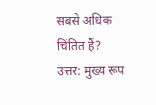सबसे अधिक चिंतित हैं?
उत्तर: मुख्य रूप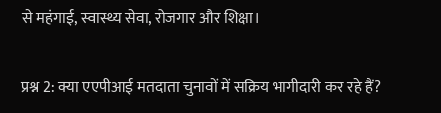से महंगाई, स्वास्थ्य सेवा, रोजगार और शिक्षा।

प्रश्न 2: क्या एएपीआई मतदाता चुनावों में सक्रिय भागीदारी कर रहे हैं?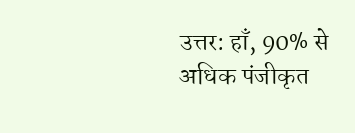उत्तर: हाँ, 90% से अधिक पंजीकृत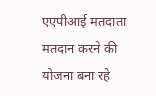एएपीआई मतदाता मतदान करने की योजना बना रहे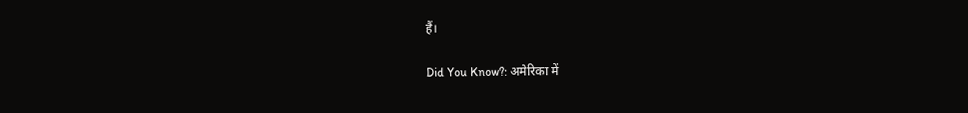हैं।

Did You Know?: अमेरिका में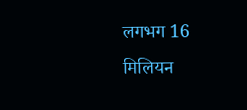लगभग 16 मिलियन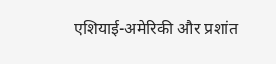एशियाई-अमेरिकी और प्रशांत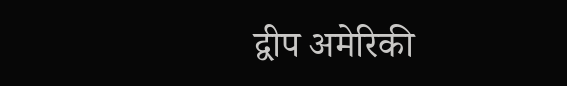द्वीप अमेरिकी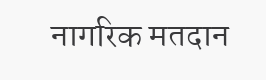नागरिक मतदान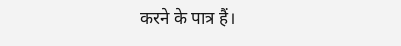करने के पात्र हैं।